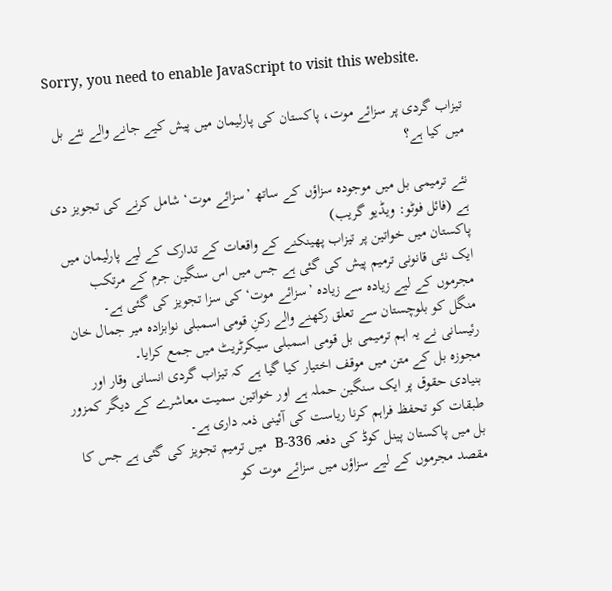Sorry, you need to enable JavaScript to visit this website.

تیزاب گردی پر سزائے موت، پاکستان کی پارلیمان میں پیش کیے جانے والے نئے بل میں کیا ہے؟

نئے ترمیمی بل میں موجودہ سزاؤں کے ساتھ ’سزائے موت‘ شامل کرنے کی تجویز دی ہے (فائل فوٹو: ویڈیو گریب)
پاکستان میں خواتین پر تیزاب پھینکنے کے واقعات کے تدارک کے لیے پارلیمان میں ایک نئی قانونی ترمیم پیش کی گئی ہے جس میں اس سنگین جرم کے مرتکب مجرموں کے لیے زیادہ سے زیادہ ’سزائے موت‘ کی سزا تجویز کی گئی ہے۔
منگل کو بلوچستان سے تعلق رکھنے والے رکنِ قومی اسمبلی نوابزادہ میر جمال خان رئیسانی نے یہ اہم ترمیمی بل قومی اسمبلی سیکرٹریٹ میں جمع کرایا۔
مجوزہ بل کے متن میں موقف اختیار کیا گیا ہے کہ تیزاب گردی انسانی وقار اور بنیادی حقوق پر ایک سنگین حملہ ہے اور خواتین سمیت معاشرے کے دیگر کمزور طبقات کو تحفظ فراہم کرنا ریاست کی آئینی ذمہ داری ہے۔
بل میں پاکستان پینل کوڈ کی دفعہ 336-B  میں ترمیم تجویز کی گئی ہے جس کا مقصد مجرموں کے لیے سزاؤں میں سزائے موت کو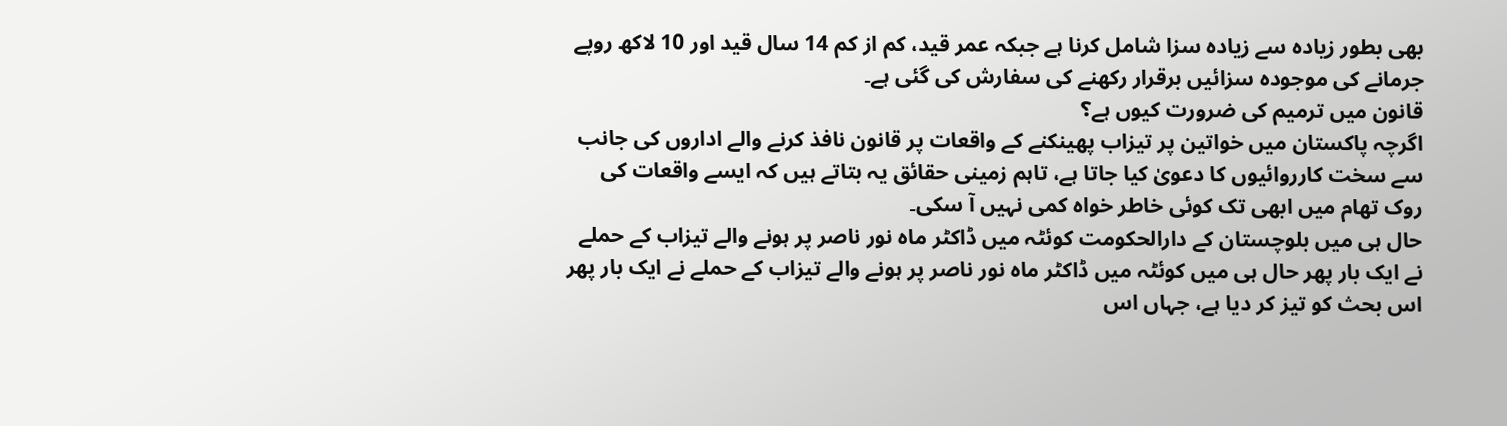بھی بطور زیادہ سے زیادہ سزا شامل کرنا ہے جبکہ عمر قید، کم از کم 14 سال قید اور 10 لاکھ روپے جرمانے کی موجودہ سزائیں برقرار رکھنے کی سفارش کی گئی ہے۔
قانون میں ترمیم کی ضرورت کیوں ہے؟
اگرچہ پاکستان میں خواتین پر تیزاب پھینکنے کے واقعات پر قانون نافذ کرنے والے اداروں کی جانب سے سخت کارروائیوں کا دعویٰ کیا جاتا ہے، تاہم زمینی حقائق یہ بتاتے ہیں کہ ایسے واقعات کی روک تھام میں ابھی تک کوئی خاطر خواہ کمی نہیں آ سکی۔
حال ہی میں بلوچستان کے دارالحکومت کوئٹہ میں ڈاکٹر ماہ نور ناصر پر ہونے والے تیزاب کے حملے نے ایک بار پھر حال ہی میں کوئٹہ میں ڈاکٹر ماہ نور ناصر پر ہونے والے تیزاب کے حملے نے ایک بار پھر اس بحث کو تیز کر دیا ہے، جہاں اس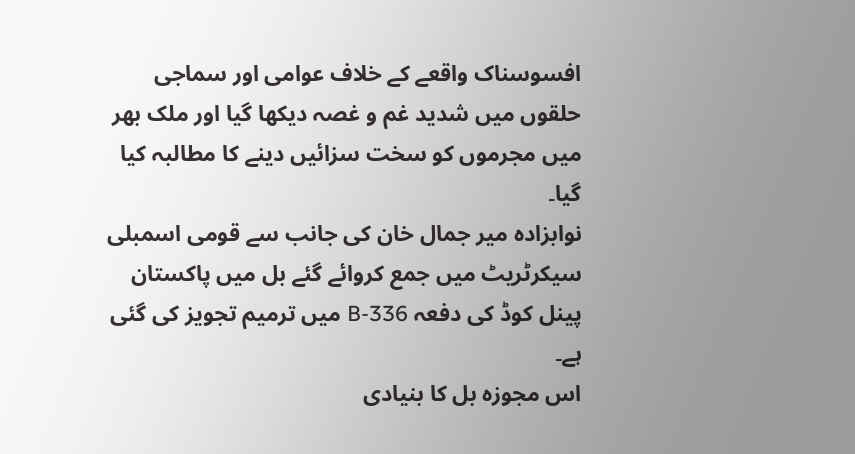افسوسناک واقعے کے خلاف عوامی اور سماجی حلقوں میں شدید غم و غصہ دیکھا گیا اور ملک بھر میں مجرموں کو سخت سزائیں دینے کا مطالبہ کیا گیا۔
نوابزادہ میر جمال خان کی جانب سے قومی اسمبلی سیکرٹریٹ میں جمع کروائے گئے بل میں پاکستان پینل کوڈ کی دفعہ 336-B میں ترمیم تجویز کی گئی ہے۔
اس مجوزہ بل کا بنیادی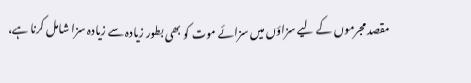مقصد مجرموں کے لیے سزاؤں میں سزائے موت کو بھی بطور زیادہ سے زیادہ سزا شامل کرنا ہے،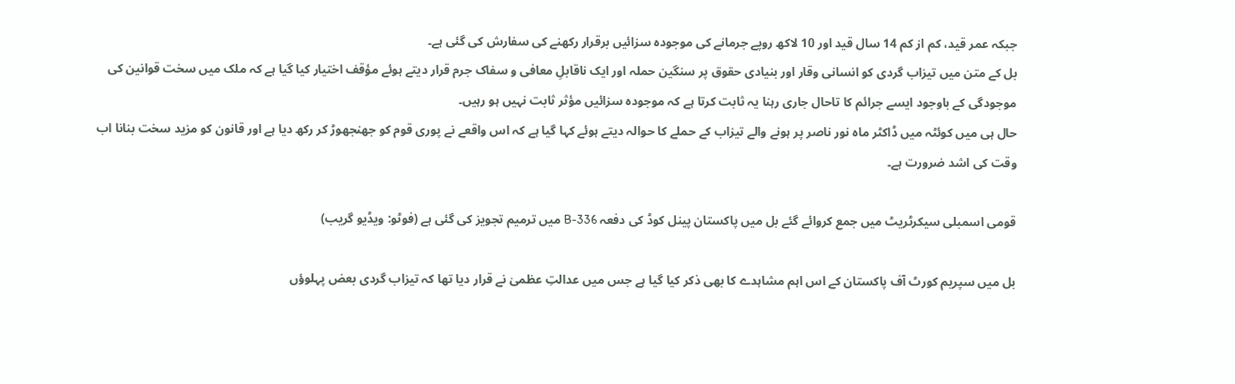جبکہ عمر قید، کم از کم 14 سال قید اور 10 لاکھ روپے جرمانے کی موجودہ سزائیں برقرار رکھنے کی سفارش کی گئی ہے۔
بل کے متن میں تیزاب گردی کو انسانی وقار اور بنیادی حقوق پر سنگین حملہ اور ایک ناقابلِ معافی و سفاک جرم قرار دیتے ہوئے مؤقف اختیار کیا گیا ہے کہ ملک میں سخت قوانین کی موجودگی کے باوجود ایسے جرائم کا تاحال جاری رہنا یہ ثابت کرتا ہے کہ موجودہ سزائیں مؤثر ثابت نہیں ہو رہیں۔
حال ہی میں کوئٹہ میں ڈاکٹر ماہ نور ناصر پر ہونے والے تیزاب کے حملے کا حوالہ دیتے ہوئے کہا گیا ہے کہ اس واقعے نے پوری قوم کو جھنجھوڑ کر رکھ دیا ہے اور قانون کو مزید سخت بنانا اب وقت کی اشد ضرورت ہے۔

قومی اسمبلی سیکرٹریٹ میں جمع کروائے گئے بل میں پاکستان پینل کوڈ کی دفعہ 336-B میں ترمیم تجویز کی گئی ہے (فوٹو: ویڈیو گریب)

بل میں سپریم کورٹ آف پاکستان کے اس اہم مشاہدے کا بھی ذکر کیا گیا ہے جس میں عدالتِ عظمیٰ نے قرار دیا تھا کہ تیزاب گردی بعض پہلوؤں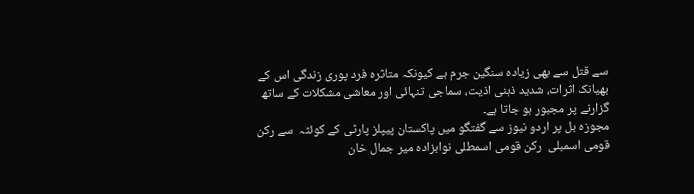سے قتل سے بھی زیادہ سنگین جرم ہے کیونکہ متاثرہ فرد پوری زندگی اس کے بھیانک اثرات، شدید ذہنی اذیت، سماجی تنہائی اور معاشی مشکلات کے ساتھ گزارنے پر مجبور ہو جاتا ہے۔
مجوزہ بل پر اردو نیوز سے گفتگو میں پاکستان پیپلز پارٹی کے کوئٹہ  سے رکن قومی اسمبلی  رکن قومی اسمطلی نوابزادہ میر جمال خان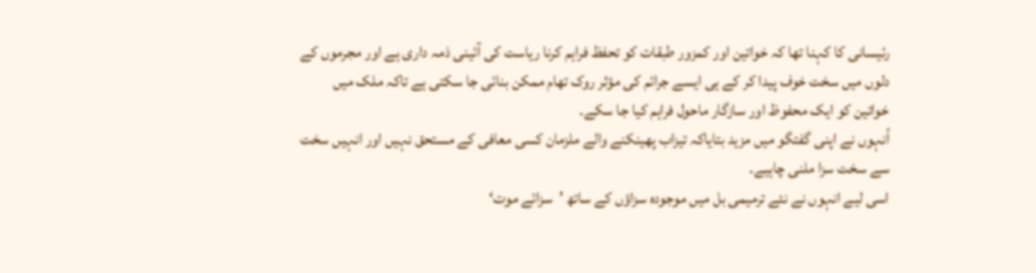رئیسانی کا کہنا تھا کہ خواتین اور کمزور طبقات کو تحفظ فراہم کرنا ریاست کی آئینی ذمہ داری ہے اور مجرموں کے دلوں میں سخت خوف پیدا کر کے ہی ایسے جرائم کی مؤثر روک تھام ممکن بنائی جا سکتی ہے تاکہ ملک میں خواتین کو ایک محفوظ اور سازگار ماحول فراہم کیا جا سکے۔
اُنہوں نے اپنی گفتگو میں مزید بتایاکہ تیزاب پھینکنے والے ملزمان کسی معافی کے مستحق نہیں اور انہیں سخت سے سخت سزا ملنی چاہیے۔
اسی لیے انہوں نے نئے ترمیمی بل میں موجودہ سزاؤں کے ساتھ ’سزائے موت‘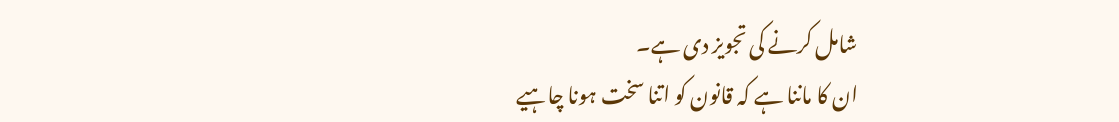شامل کرنے کی تجویز دی ہے۔
ان کا ماننا ہے کہ قانون کو اتنا سخت ہونا چاہیے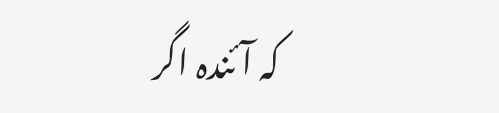کہ آئندہ اگر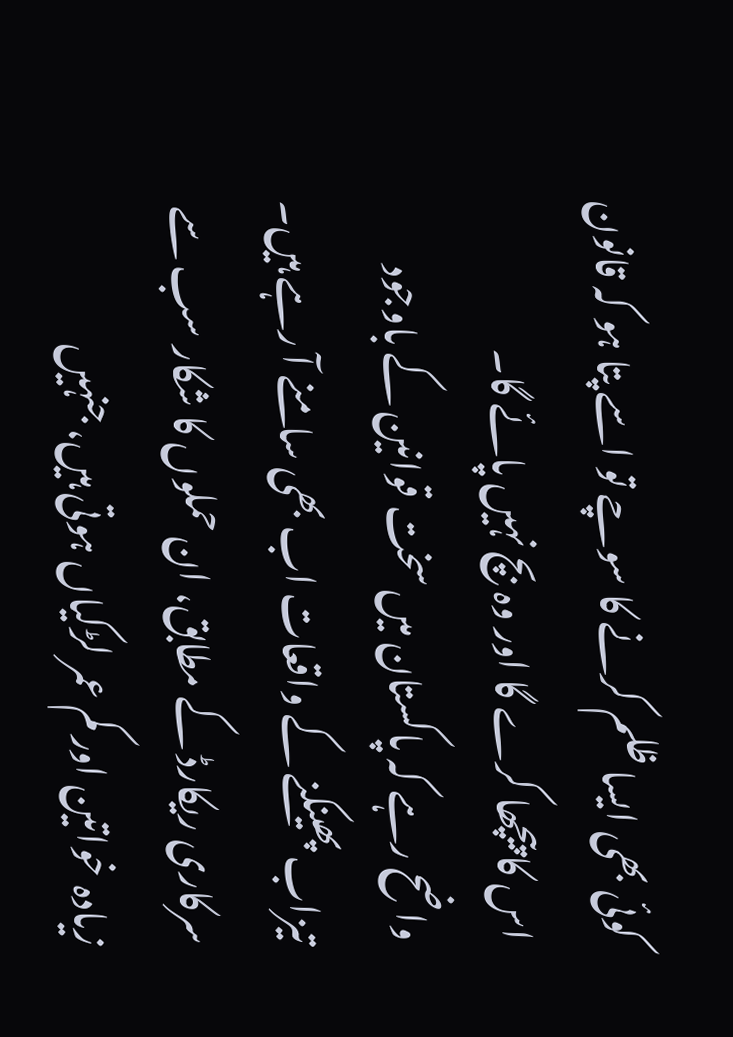کوئی بھی ایسا ظلم کرنے کا سوچے تو اسے پتا ہو کہ قانون اس کا پیچھا کرے گا اور وہ بچ نہیں پائے گا۔
واضح رہے کہ پاکستان میں سخت قوانین کے باوجود تیزاب پھینکنے کے واقعات اب بھی سامنے آ رہے ہیں۔ سرکاری ریکارڈ کے مطابق، ان حملوں کا شکار سب سے زیادہ خواتین اور کم عمر لڑکیاں ہوتی ہیں، جنہیں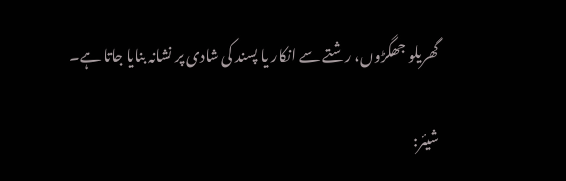گھریلو جھگڑوں، رشتے سے انکار یا پسند کی شادی پر نشانہ بنایا جاتا ہے۔

شیئر: